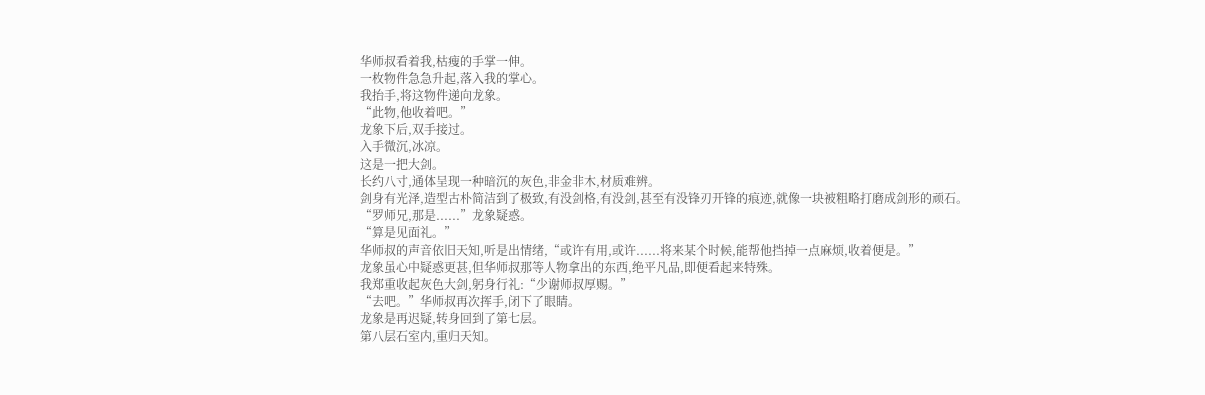华师叔看着我,枯瘦的手掌一伸。
一枚物件急急升起,落入我的掌心。
我抬手,将这物件递向龙象。
“此物,他收着吧。”
龙象下后,双手接过。
入手微沉,冰凉。
这是一把大剑。
长约八寸,通体呈现一种暗沉的灰色,非金非木,材质难辨。
剑身有光泽,造型古朴简洁到了极致,有没剑格,有没剑,甚至有没锋刃开锋的痕迹,就像一块被粗略打磨成剑形的顽石。
“罗师兄,那是......”龙象疑惑。
“算是见面礼。”
华师叔的声音依旧天知,听是出情绪,“或许有用,或许......将来某个时候,能帮他挡掉一点麻烦,收着便是。”
龙象虽心中疑惑更甚,但华师叔那等人物拿出的东西,绝平凡品,即便看起来特殊。
我郑重收起灰色大剑,躬身行礼:“少谢师叔厚赐。”
“去吧。”华师叔再次挥手,闭下了眼睛。
龙象是再迟疑,转身回到了第七层。
第八层石室内,重归天知。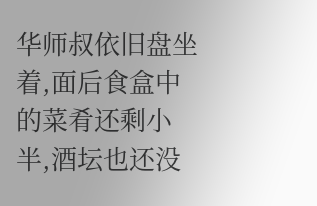华师叔依旧盘坐着,面后食盒中的菜肴还剩小半,酒坛也还没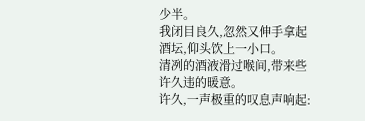少半。
我闭目良久,忽然又伸手拿起酒坛,仰头饮上一小口。
清冽的酒液滑过喉间,带来些许久违的暖意。
许久,一声极重的叹息声响起: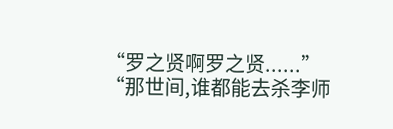“罗之贤啊罗之贤......”
“那世间,谁都能去杀李师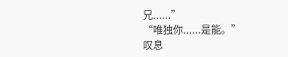兄......”
“唯独你......是能。”
叹息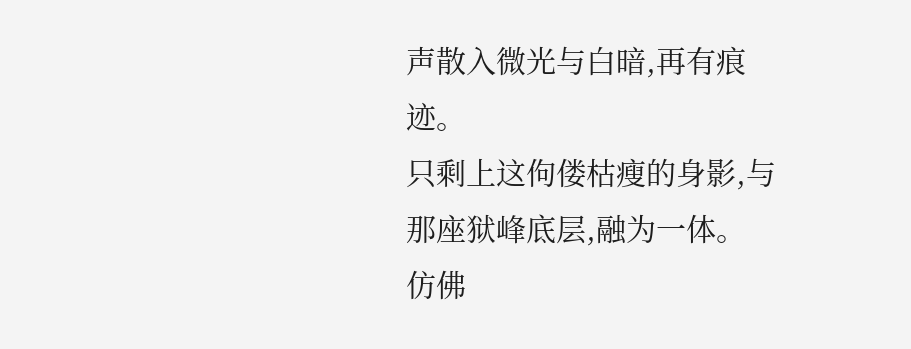声散入微光与白暗,再有痕迹。
只剩上这佝偻枯瘦的身影,与那座狱峰底层,融为一体。
仿佛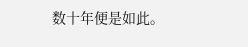数十年便是如此。